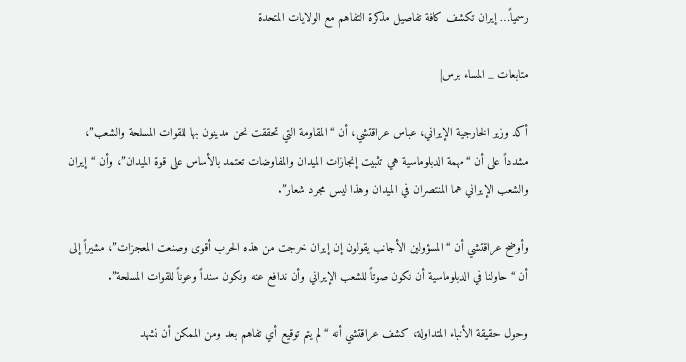رسمياً… إيران تكشف كافة تفاصيل مذكرة التفاهم مع الولايات المتحدة

متابعات _ المساء برس|

أكد وزير الخارجية الإيراني، عباس عراقتشي، أن “المقاومة التي تحققت نحن مدينون بها للقوات المسلحة والشعب”، مشدداً على أن “مهمة الدبلوماسية هي تثبيت إنجازات الميدان والمفاوضات تعتمد بالأساس على قوة الميدان”، وأن “إيران والشعب الإيراني هما المنتصران في الميدان وهذا ليس مجرد شعار”.

وأوضح عراقتشي أن “المسؤولين الأجانب يقولون إن إيران خرجت من هذه الحرب أقوى وصنعت المعجزات”، مشيراً إلى أن “حاولنا في الدبلوماسية أن نكون صوتاً للشعب الإيراني وأن ندافع عنه ونكون سنداً وعوناً للقوات المسلحة”.

وحول حقيقة الأنباء المتداولة، كشف عراقتشي أنه “لم يتم توقيع أي تفاهم بعد ومن الممكن أن نشهد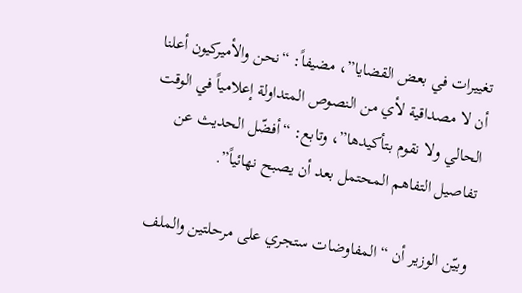تغييرات في بعض القضايا”، مضيفاً: “نحن والأميركيون أعلنا أن لا مصداقية لأي من النصوص المتداولة إعلامياً في الوقت الحالي ولا نقوم بتأكيدها”، وتابع: “أفضّل الحديث عن تفاصيل التفاهم المحتمل بعد أن يصبح نهائياً”.

وبيّن الوزير أن “المفاوضات ستجري على مرحلتين والملف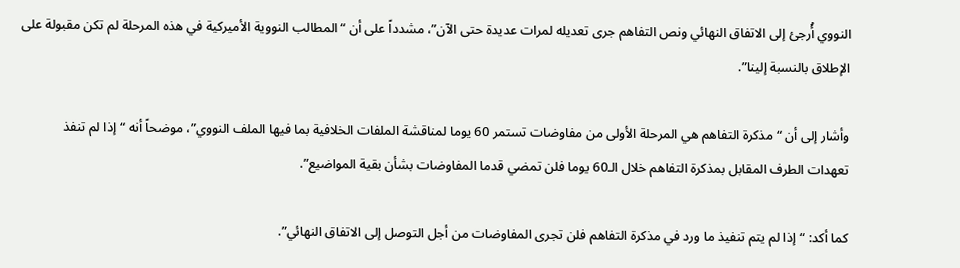النووي أُرجئ إلى الاتفاق النهائي ونص التفاهم جرى تعديله لمرات عديدة حتى الآن”، مشدداً على أن “المطالب النووية الأميركية في هذه المرحلة لم تكن مقبولة على الإطلاق بالنسبة إلينا”.

وأشار إلى أن “مذكرة التفاهم هي المرحلة الأولى من مفاوضات تستمر 60 يوما لمناقشة الملفات الخلافية بما فيها الملف النووي”، موضحاً أنه “إذا لم تنفذ تعهدات الطرف المقابل بمذكرة التفاهم خلال الـ60 يوما فلن تمضي قدما المفاوضات بشأن بقية المواضيع”.

كما أكد: “إذا لم يتم تنفيذ ما ورد في مذكرة التفاهم فلن تجرى المفاوضات من أجل التوصل إلى الاتفاق النهائي”.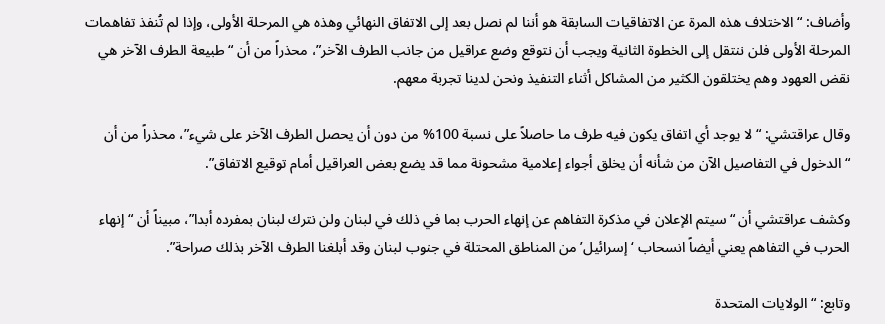وأضاف: “الاختلاف هذه المرة عن الاتفاقيات السابقة هو أننا لم نصل بعد إلى الاتفاق النهائي وهذه هي المرحلة الأولى، وإذا لم تُنفذ تفاهمات المرحلة الأولى فلن ننتقل إلى الخطوة الثانية ويجب أن نتوقع وضع عراقيل من جانب الطرف الآخر”، محذراً من أن “طبيعة الطرف الآخر هي نقض العهود وهم يختلقون الكثير من المشاكل أثناء التنفيذ ونحن لدينا تجربة معهم.

وقال عراقتشي: “لا يوجد أي اتفاق يكون فيه طرف ما حاصلاً على نسبة 100% من دون أن يحصل الطرف الآخر على شيء”، محذراً من أن “الدخول في التفاصيل الآن من شأنه أن يخلق أجواء إعلامية مشحونة مما قد يضع بعض العراقيل أمام توقيع الاتفاق”.

وكشف عراقتشي أن “سيتم الإعلان في مذكرة التفاهم عن إنهاء الحرب بما في ذلك في لبنان ولن نترك لبنان بمفرده أبدا”، مبيناً أن “إنهاء الحرب في التفاهم يعني أيضاً انسحاب ‘إسرائيل’ من المناطق المحتلة في جنوب لبنان وقد أبلغنا الطرف الآخر بذلك صراحة”.

وتابع: “الولايات المتحدة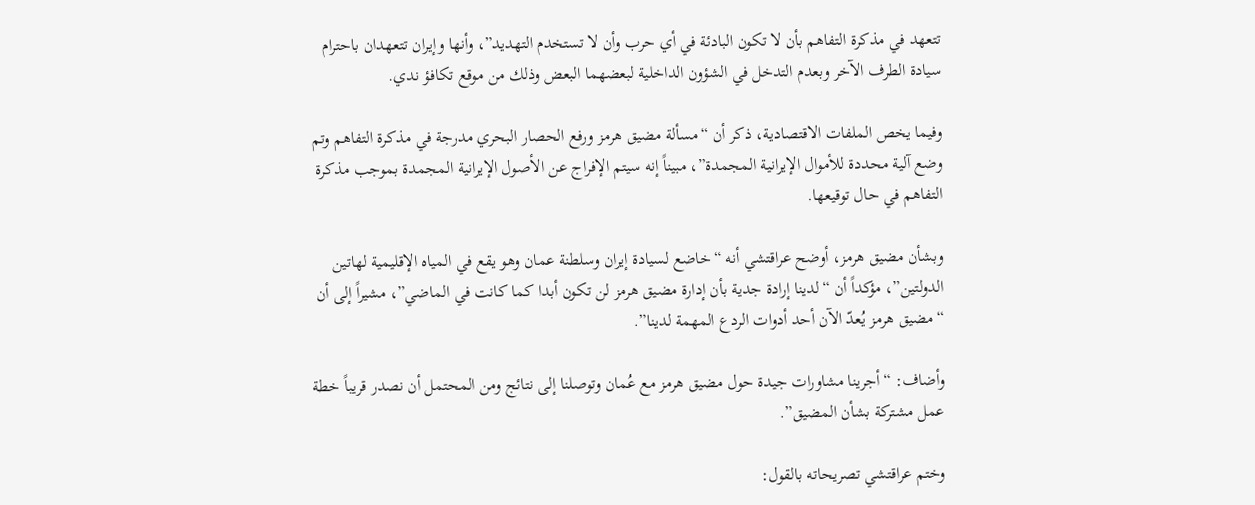تتعهد في مذكرة التفاهم بأن لا تكون البادئة في أي حرب وأن لا تستخدم التهديد”، وأنها وإيران تتعهدان باحترام سيادة الطرف الآخر وبعدم التدخل في الشؤون الداخلية لبعضهما البعض وذلك من موقع تكافؤ ندي.

وفيما يخص الملفات الاقتصادية، ذكر أن “مسألة مضيق هرمز ورفع الحصار البحري مدرجة في مذكرة التفاهم وتم وضع آلية محددة للأموال الإيرانية المجمدة”، مبيناً إنه سيتم الإفراج عن الأصول الإيرانية المجمدة بموجب مذكرة التفاهم في حال توقيعها.

وبشأن مضيق هرمز، أوضح عراقتشي أنه “خاضع لسيادة إيران وسلطنة عمان وهو يقع في المياه الإقليمية لهاتين الدولتين”، مؤكداً أن “لدينا إرادة جدية بأن إدارة مضيق هرمز لن تكون أبدا كما كانت في الماضي”، مشيراً إلى أن “مضيق هرمز يُعدّ الآن أحد أدوات الردع المهمة لدينا”.

وأضاف: “أجرينا مشاورات جيدة حول مضيق هرمز مع عُمان وتوصلنا إلى نتائج ومن المحتمل أن نصدر قريباً خطة عمل مشتركة بشأن المضيق”.

وختم عراقتشي تصريحاته بالقول: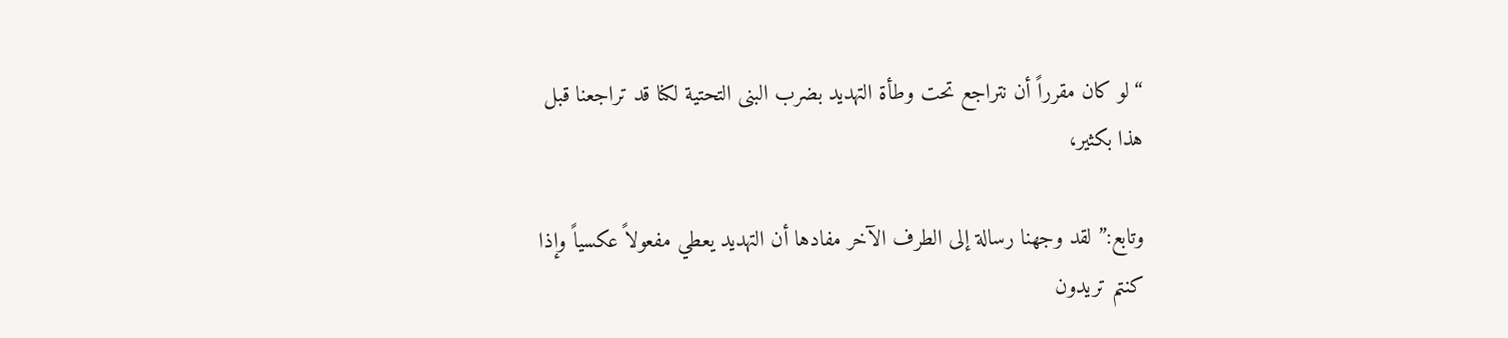“لو كان مقرراً أن نتراجع تحت وطأة التهديد بضرب البنى التحتية لكنا قد تراجعنا قبل هذا بكثير،

وتابع:” لقد وجهنا رسالة إلى الطرف الآخر مفادها أن التهديد يعطي مفعولاً عكسياً وإذا كنتم تريدون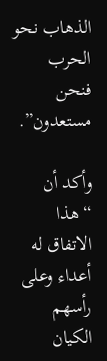الذهاب نحو الحرب فنحن مستعدون”.

وأكد أن “هذا الاتفاق له أعداء وعلى رأسهم الكيان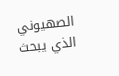الصهيوني الذي يبحث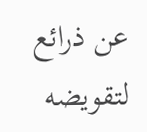عن ذرائع لتقويضه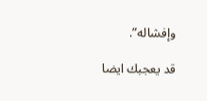وإفشاله”.

قد يعجبك ايضا